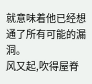就意味着他已经想通了所有可能的漏洞。
风又起,吹得屋脊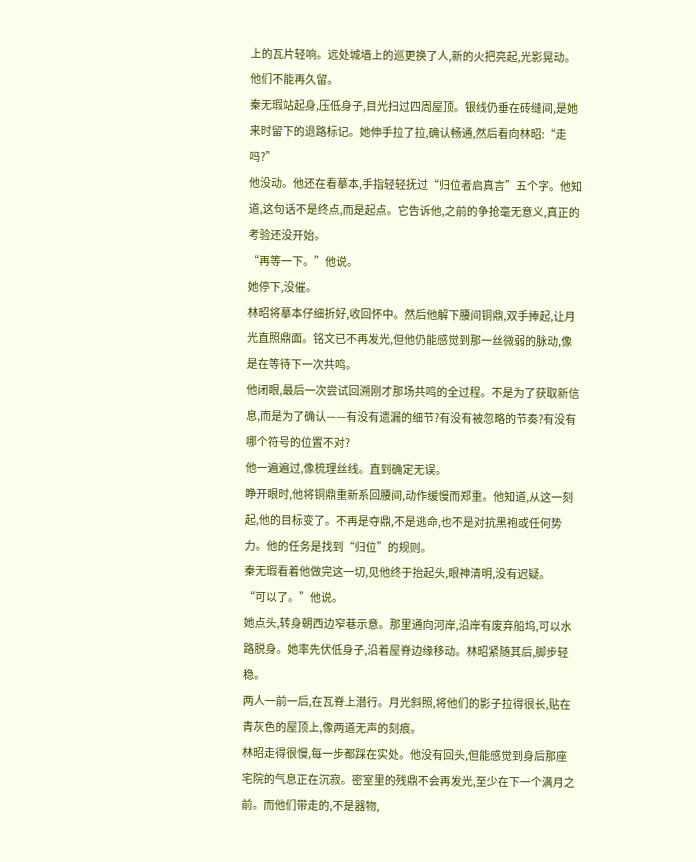上的瓦片轻响。远处城墙上的巡更换了人,新的火把亮起,光影晃动。他们不能再久留。
秦无瑕站起身,压低身子,目光扫过四周屋顶。银线仍垂在砖缝间,是她来时留下的退路标记。她伸手拉了拉,确认畅通,然后看向林昭:“走吗?”
他没动。他还在看摹本,手指轻轻抚过“归位者启真言”五个字。他知道,这句话不是终点,而是起点。它告诉他,之前的争抢毫无意义,真正的考验还没开始。
“再等一下。”他说。
她停下,没催。
林昭将摹本仔细折好,收回怀中。然后他解下腰间铜鼎,双手捧起,让月光直照鼎面。铭文已不再发光,但他仍能感觉到那一丝微弱的脉动,像是在等待下一次共鸣。
他闭眼,最后一次尝试回溯刚才那场共鸣的全过程。不是为了获取新信息,而是为了确认——有没有遗漏的细节?有没有被忽略的节奏?有没有哪个符号的位置不对?
他一遍遍过,像梳理丝线。直到确定无误。
睁开眼时,他将铜鼎重新系回腰间,动作缓慢而郑重。他知道,从这一刻起,他的目标变了。不再是夺鼎,不是逃命,也不是对抗黑袍或任何势力。他的任务是找到“归位”的规则。
秦无瑕看着他做完这一切,见他终于抬起头,眼神清明,没有迟疑。
“可以了。”他说。
她点头,转身朝西边窄巷示意。那里通向河岸,沿岸有废弃船坞,可以水路脱身。她率先伏低身子,沿着屋脊边缘移动。林昭紧随其后,脚步轻稳。
两人一前一后,在瓦脊上潜行。月光斜照,将他们的影子拉得很长,贴在青灰色的屋顶上,像两道无声的刻痕。
林昭走得很慢,每一步都踩在实处。他没有回头,但能感觉到身后那座宅院的气息正在沉寂。密室里的残鼎不会再发光,至少在下一个满月之前。而他们带走的,不是器物,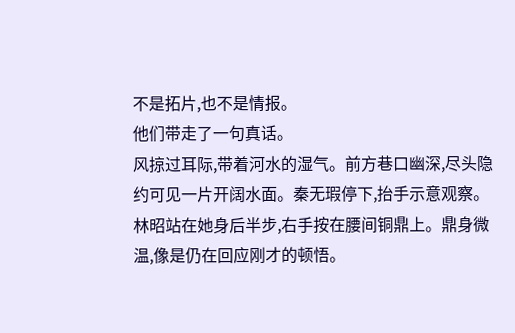不是拓片,也不是情报。
他们带走了一句真话。
风掠过耳际,带着河水的湿气。前方巷口幽深,尽头隐约可见一片开阔水面。秦无瑕停下,抬手示意观察。
林昭站在她身后半步,右手按在腰间铜鼎上。鼎身微温,像是仍在回应刚才的顿悟。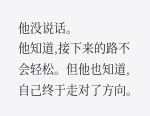他没说话。
他知道,接下来的路不会轻松。但他也知道,自己终于走对了方向。